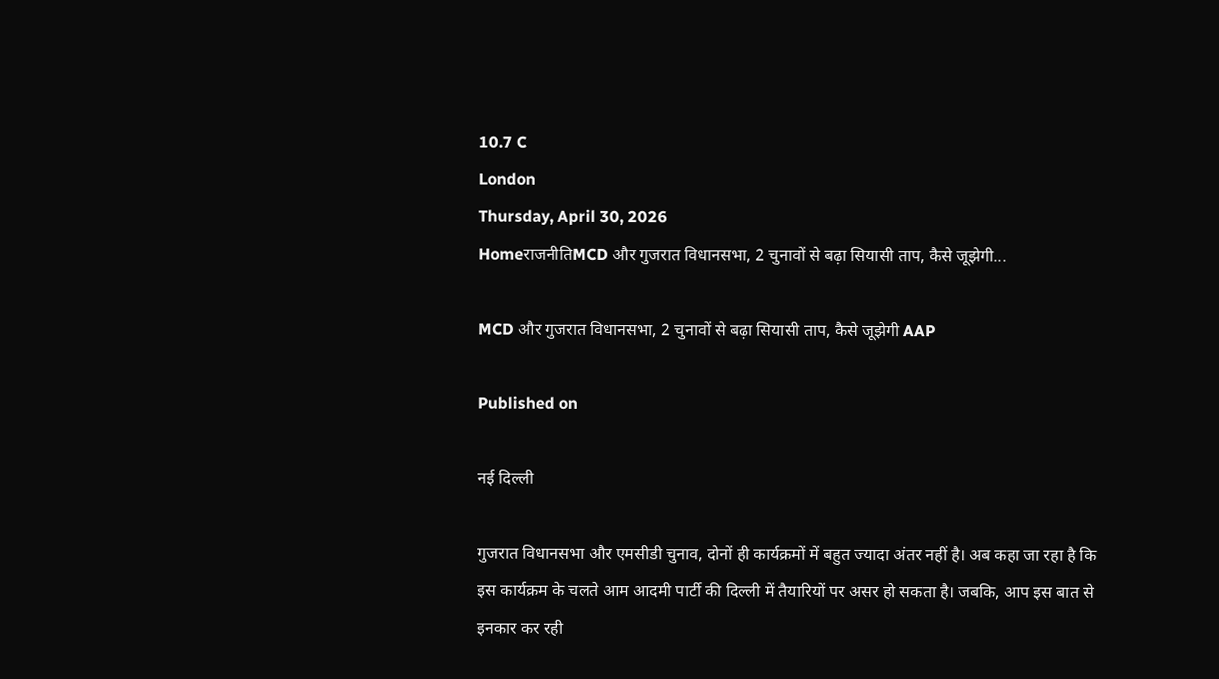10.7 C
London
Thursday, April 30, 2026
HomeराजनीतिMCD और गुजरात विधानसभा, 2 चुनावों से बढ़ा सियासी ताप, कैसे जूझेगी...

MCD और गुजरात विधानसभा, 2 चुनावों से बढ़ा सियासी ताप, कैसे जूझेगी AAP

Published on

नई दिल्ली

गुजरात विधानसभा और एमसीडी चुनाव, दोनों ही कार्यक्रमों में बहुत ज्यादा अंतर नहीं है। अब कहा जा रहा है कि इस कार्यक्रम के चलते आम आदमी पार्टी की दिल्ली में तैयारियों पर असर हो सकता है। जबकि, आप इस बात से इनकार कर रही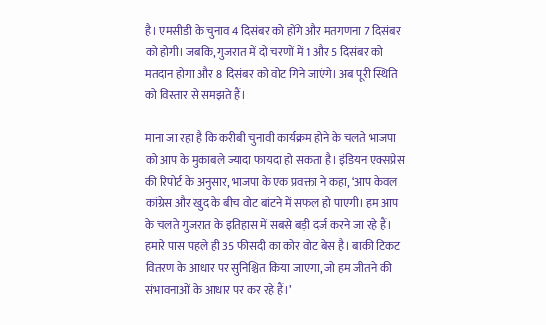है। एमसीडी के चुनाव 4 दिसंबर को होंगे और मतगणना 7 दिसंबर को होगी। जबकि, गुजरात में दो चरणों में 1 और 5 दिसंबर को मतदान होगा और 8 दिसंबर को वोट गिने जाएंगे। अब पूरी स्थिति को विस्तार से समझते हैं।

माना जा रहा है कि करीबी चुनावी कार्यक्रम होने के चलते भाजपा को आप के मुकाबले ज्यादा फायदा हो सकता है। इंडियन एक्सप्रेस की रिपोर्ट के अनुसार, भाजपा के एक प्रवक्ता ने कहा, ‘आप केवल कांग्रेस और खुद के बीच वोट बांटने में सफल हो पाएगी। हम आप के चलते गुजरात के इतिहास में सबसे बड़ी दर्ज करने जा रहे हैं। हमारे पास पहले ही 35 फीसदी का कोर वोट बेस है। बाकी टिकट वितरण के आधार पर सुनिश्चित किया जाएगा, जो हम जीतने की संभावनाओं के आधार पर कर रहे हैं।’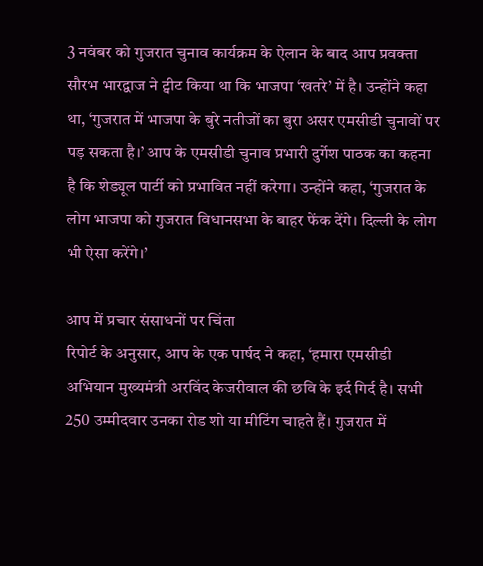3 नवंबर को गुजरात चुनाव कार्यक्रम के ऐलान के बाद आप प्रवक्ता सौरभ भारद्वाज ने ट्वीट किया था कि भाजपा ‘खतरे’ में है। उन्होंने कहा था, ‘गुजरात में भाजपा के बुरे नतीजों का बुरा असर एमसीडी चुनावों पर पड़ सकता है।’ आप के एमसीडी चुनाव प्रभारी दुर्गेश पाठक का कहना है कि शेड्यूल पार्टी को प्रभावित नहीं करेगा। उन्होंने कहा, ‘गुजरात के लोग भाजपा को गुजरात विधानसभा के बाहर फेंक देंगे। दिल्ली के लोग भी ऐसा करेंगे।’

आप में प्रचार संसाधनों पर चिंता
रिपोर्ट के अनुसार, आप के एक पार्षद ने कहा, ‘हमारा एमसीडी अभियान मुख्यमंत्री अरविंद केजरीवाल की छवि के इर्द गिर्द है। सभी 250 उम्मीदवार उनका रोड शो या मीटिंग चाहते हैं। गुजरात में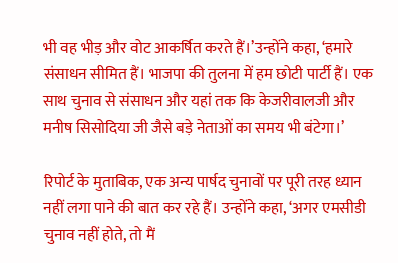भी वह भीड़ और वोट आकर्षित करते हैं।’उन्होंने कहा, ‘हमारे संसाधन सीमित हैं। भाजपा की तुलना में हम छोटी पार्टी हैं। एक साथ चुनाव से संसाधन और यहां तक कि केजरीवालजी और मनीष सिसोदिया जी जैसे बड़े नेताओं का समय भी बंटेगा।’

रिपोर्ट के मुताबिक, एक अन्य पार्षद चुनावों पर पूरी तरह ध्यान नहीं लगा पाने की बात कर रहे हैं। उन्होंने कहा, ‘अगर एमसीडी चुनाव नहीं होते, तो मैं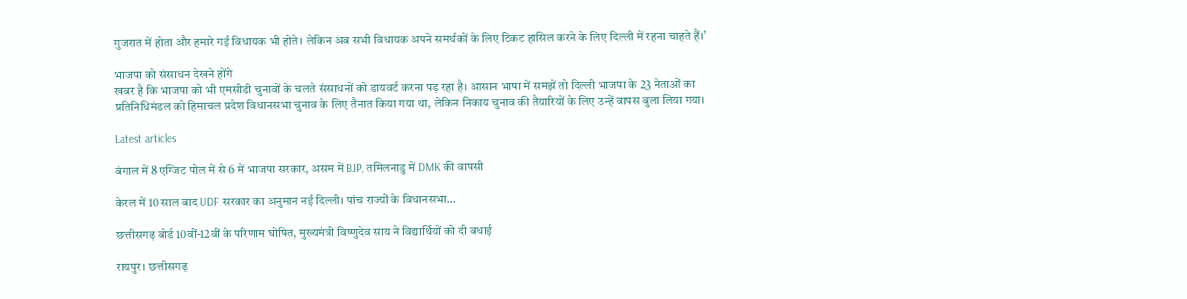गुजरात में होता और हमारे गई विधायक भी होते। लेकिन अब सभी विधायक अपने समर्थकों के लिए टिकट हासिल करने के लिए दिल्ली में रहना चाहते हैं।’

भाजपा को संसाधन देखने होंगे
खबर है कि भाजपा को भी एमसीडी चुनावों के चलते संसाधनों को डायवर्ट करना पड़ रहा है। आसान भाषा में समझें तो दिल्ली भाजपा के 23 नेताओं का प्रतिनिधिमंडल को हिमाचल प्रदेश विधानसभा चुनाव के लिए तैनात किया गया था, लेकिन निकाय चुनाव की तैयारियों के लिए उन्हें वापस बुला लिया गया।

Latest articles

बंगाल में 8 एग्जिट पोल में से 6 में भाजपा सरकार, असम में BJP, तमिलनाडु में DMK की वापसी

केरल में 10 साल बाद UDF सरकार का अनुमान नई दिल्ली। पांच राज्यों के विधानसभा...

छत्तीसगढ़ बोर्ड 10वीं-12वीं के परिणाम घोषित, मुख्यमंत्री विष्णुदेव साय ने विद्यार्थियों को दी बधाई

रायपुर। छत्तीसगढ़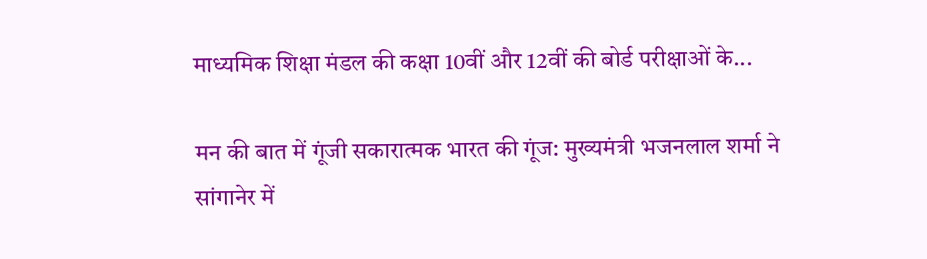माध्यमिक शिक्षा मंडल की कक्षा 10वीं और 12वीं की बोर्ड परीक्षाओं के...

मन की बात में गूंजी सकारात्मक भारत की गूंज: मुख्यमंत्री भजनलाल शर्मा ने सांगानेर में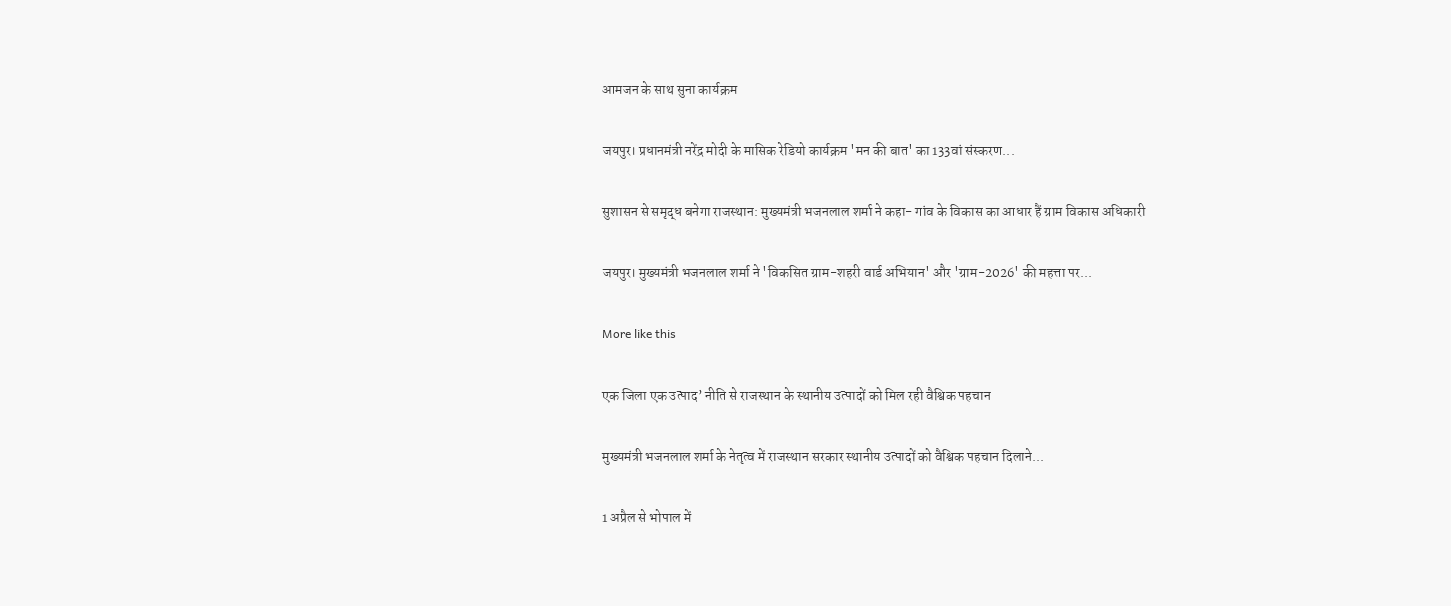आमजन के साथ सुना कार्यक्रम

जयपुर। प्रधानमंत्री नरेंद्र मोदी के मासिक रेडियो कार्यक्रम 'मन की बात' का 133वां संस्करण...

सुशासन से समृद्ध बनेगा राजस्थान: मुख्यमंत्री भजनलाल शर्मा ने कहा- गांव के विकास का आधार हैं ग्राम विकास अधिकारी

जयपुर। मुख्यमंत्री भजनलाल शर्मा ने 'विकसित ग्राम-शहरी वार्ड अभियान' और 'ग्राम-2026' की महत्ता पर...

More like this

एक जिला एक उत्पाद’ नीति से राजस्थान के स्थानीय उत्पादों को मिल रही वैश्विक पहचान

मुख्यमंत्री भजनलाल शर्मा के नेतृत्व में राजस्थान सरकार स्थानीय उत्पादों को वैश्विक पहचान दिलाने...

1 अप्रैल से भोपाल में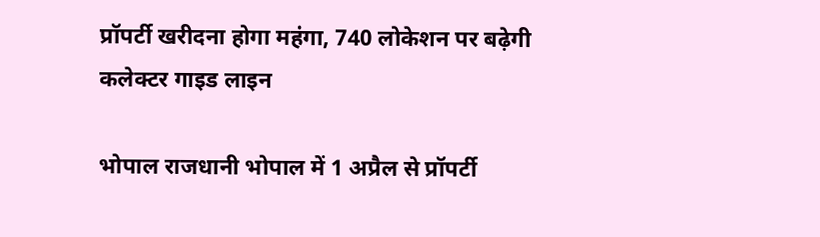प्रॉपर्टी खरीदना होगा महंगा, 740 लोकेशन पर बढ़ेगी कलेक्टर गाइड लाइन

भोपाल राजधानी भोपाल में 1 अप्रैल से प्रॉपर्टी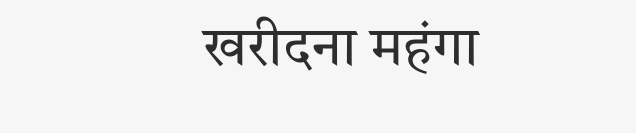खरीदना महंगा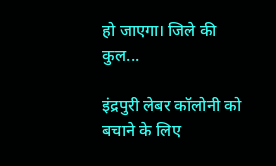हो जाएगा। जिले की कुल...

इंद्रपुरी लेबर कॉलोनी को बचाने के लिए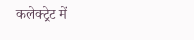कलेक्ट्रेट में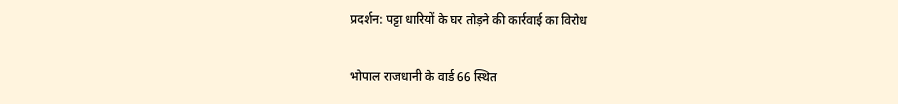प्रदर्शन: पट्टा धारियों के घर तोड़ने की कार्रवाई का विरोध

भोपाल राजधानी के वार्ड 66 स्थित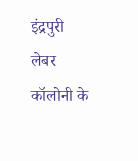इंद्रपुरी लेबर कॉलोनी के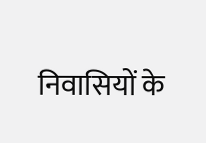निवासियों के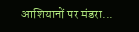आशियानों पर मंडरा...